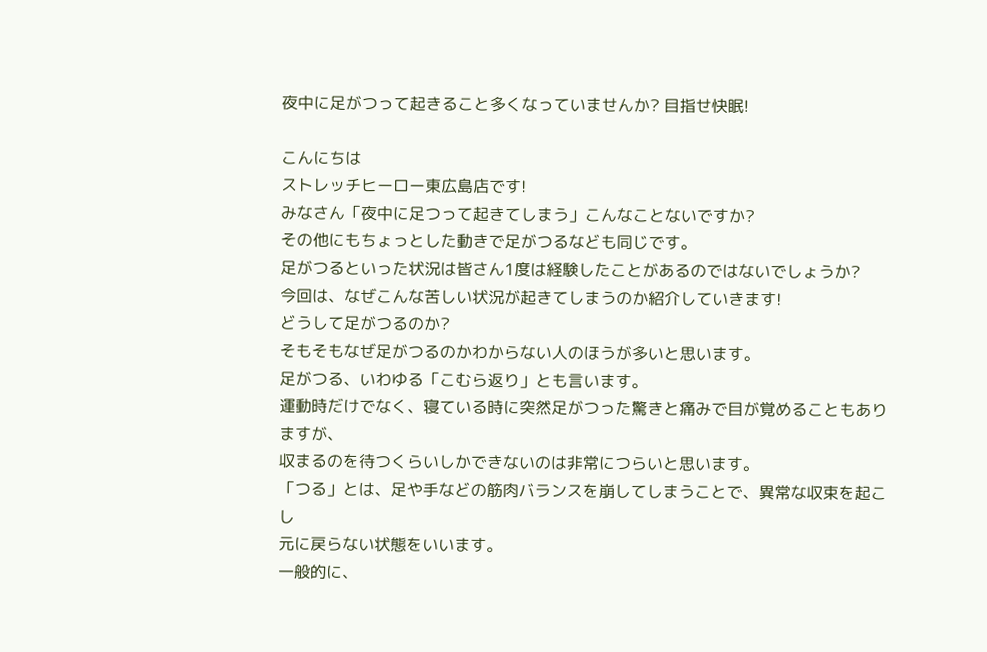夜中に足がつって起きること多くなっていませんか? 目指せ快眠!

こんにちは
ストレッチヒーロー東広島店です!
みなさん「夜中に足つって起きてしまう」こんなことないですか?
その他にもちょっとした動きで足がつるなども同じです。
足がつるといった状況は皆さん1度は経験したことがあるのではないでしょうか?
今回は、なぜこんな苦しい状況が起きてしまうのか紹介していきます!
どうして足がつるのか?
そもそもなぜ足がつるのかわからない人のほうが多いと思います。
足がつる、いわゆる「こむら返り」とも言います。
運動時だけでなく、寝ている時に突然足がつった驚きと痛みで目が覚めることもありますが、
収まるのを待つくらいしかできないのは非常につらいと思います。
「つる」とは、足や手などの筋肉バランスを崩してしまうことで、異常な収束を起こし
元に戻らない状態をいいます。
一般的に、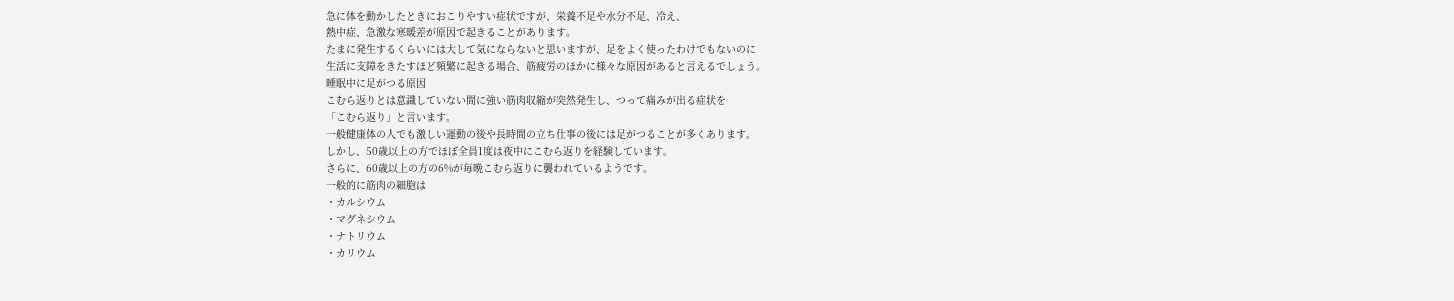急に体を動かしたときにおこりやすい症状ですが、栄養不足や水分不足、冷え、
熱中症、急激な寒暖差が原因で起きることがあります。
たまに発生するくらいには大して気にならないと思いますが、足をよく使ったわけでもないのに
生活に支障をきたすほど頻繁に起きる場合、筋疲労のほかに様々な原因があると言えるでしょう。
睡眠中に足がつる原因
こむら返りとは意識していない間に強い筋肉収縮が突然発生し、つって痛みが出る症状を
「こむら返り」と言います。
一般健康体の人でも激しい運動の後や長時間の立ち仕事の後には足がつることが多くあります。
しかし、50歳以上の方でほぼ全員1度は夜中にこむら返りを経験しています。
さらに、60歳以上の方の6%が毎晩こむら返りに襲われているようです。
一般的に筋肉の細胞は
・カルシウム
・マグネシウム
・ナトリウム
・カリウム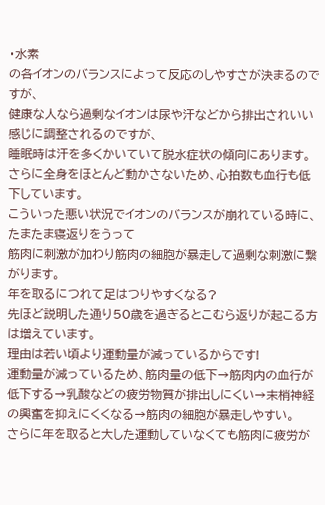・水素
の各イオンのバランスによって反応のしやすさが決まるのですが、
健康な人なら過剰なイオンは尿や汗などから排出されいい感じに調整されるのですが、
睡眠時は汗を多くかいていて脱水症状の傾向にあります。
さらに全身をほとんど動かさないため、心拍数も血行も低下しています。
こういった悪い状況でイオンのバランスが崩れている時に、たまたま寝返りをうって
筋肉に刺激が加わり筋肉の細胞が暴走して過剰な刺激に繋がります。
年を取るにつれて足はつりやすくなる?
先ほど説明した通り50歳を過ぎるとこむら返りが起こる方は増えています。
理由は若い頃より運動量が減っているからです!
運動量が減っているため、筋肉量の低下→筋肉内の血行が低下する→乳酸などの疲労物質が排出しにくい→末梢神経の興奮を抑えにくくなる→筋肉の細胞が暴走しやすい。
さらに年を取ると大した運動していなくても筋肉に疲労が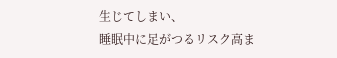生じてしまい、
睡眠中に足がつるリスク高ま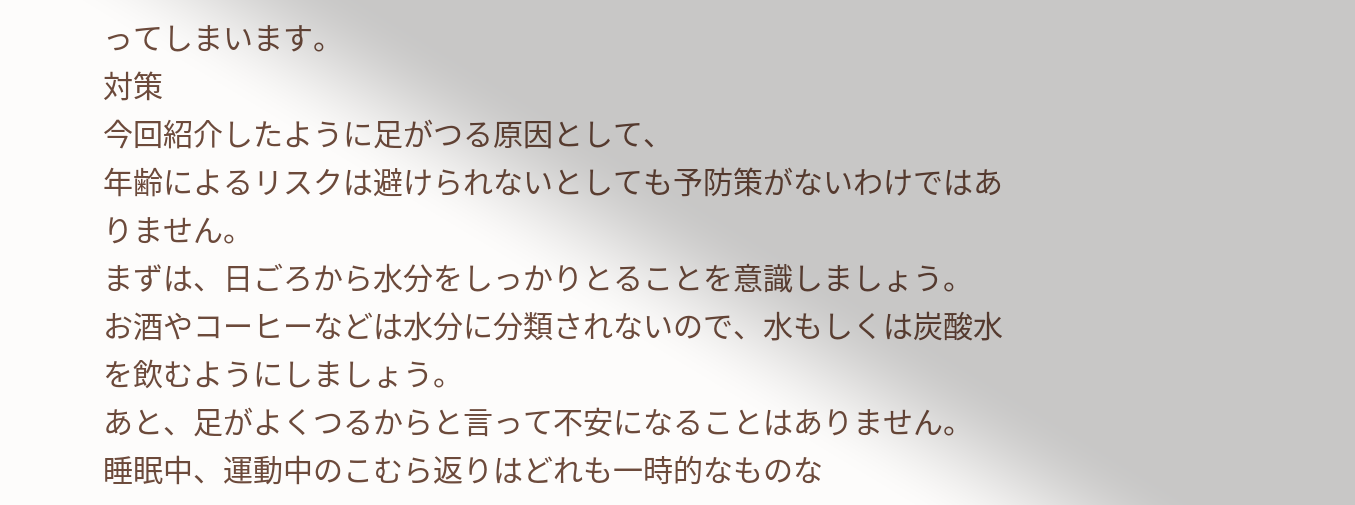ってしまいます。
対策
今回紹介したように足がつる原因として、
年齢によるリスクは避けられないとしても予防策がないわけではありません。
まずは、日ごろから水分をしっかりとることを意識しましょう。
お酒やコーヒーなどは水分に分類されないので、水もしくは炭酸水を飲むようにしましょう。
あと、足がよくつるからと言って不安になることはありません。
睡眠中、運動中のこむら返りはどれも一時的なものな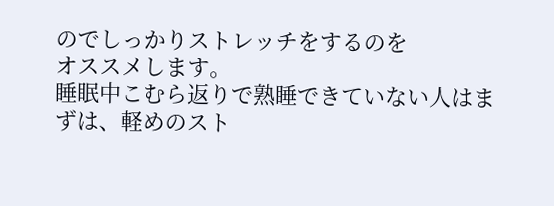のでしっかりストレッチをするのを
オススメします。
睡眠中こむら返りで熟睡できていない人はまずは、軽めのスト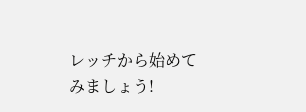レッチから始めてみましょう!